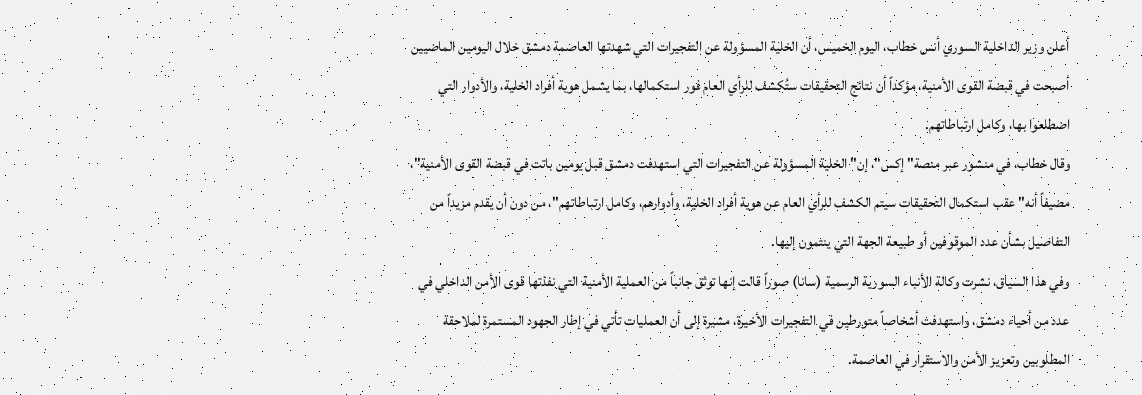أعلن وزير الداخلية السوري أنس خطاب، اليوم الخميس، أن الخلية المسؤولة عن التفجيرات التي شهدتها العاصمة دمشق خلال اليومين الماضيين أصبحت في قبضة القوى الأمنية، مؤكداً أن نتائج التحقيقات ستُكشف للرأي العام فور استكمالها، بما يشمل هوية أفراد الخلية، والأدوار التي اضطلعوا بها، وكامل ارتباطاتهم.
وقال خطاب، في منشور عبر منصة" إكس"، إن" الخلية المسؤولة عن التفجيرات التي استهدفت دمشق قبل يومين باتت في قبضة القوى الأمنية"، مضيفاً أنه" عقب استكمال التحقيقات سيتم الكشف للرأي العام عن هوية أفراد الخلية، وأدوارهم، وكامل ارتباطاتهم"، من دون أن يقدم مزيداً من التفاصيل بشأن عدد الموقوفين أو طبيعة الجهة التي ينتمون إليها.
وفي هذا السياق، نشرت وكالة الأنباء السورية الرسمية (سانا) صوراً قالت إنها توثق جانباً من العملية الأمنية التي نفذتها قوى الأمن الداخلي في عدد من أحياء دمشق، واستهدفت أشخاصاً متورطين في التفجيرات الأخيرة، مشيرة إلى أن العمليات تأتي في إطار الجهود المستمرة لملاحقة المطلوبين وتعزيز الأمن والاستقرار في العاصمة.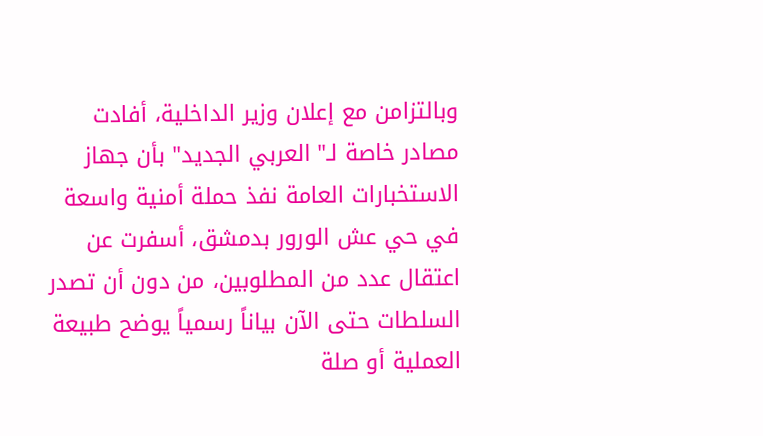وبالتزامن مع إعلان وزير الداخلية، أفادت مصادر خاصة لـ" العربي الجديد" بأن جهاز الاستخبارات العامة نفذ حملة أمنية واسعة في حي عش الورور بدمشق، أسفرت عن اعتقال عدد من المطلوبين، من دون أن تصدر السلطات حتى الآن بياناً رسمياً يوضح طبيعة العملية أو صلة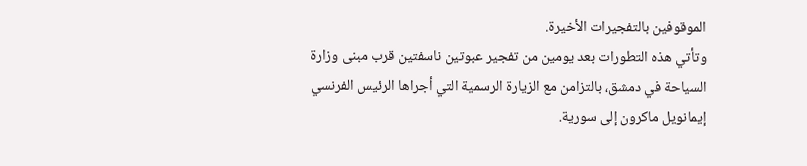الموقوفين بالتفجيرات الأخيرة.
وتأتي هذه التطورات بعد يومين من تفجير عبوتين ناسفتين قرب مبنى وزارة السياحة في دمشق، بالتزامن مع الزيارة الرسمية التي أجراها الرئيس الفرنسي إيمانويل ماكرون إلى سورية.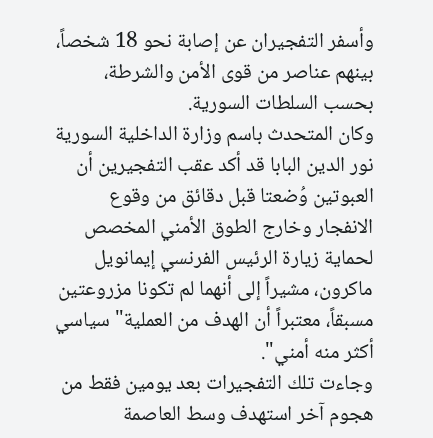وأسفر التفجيران عن إصابة نحو 18 شخصاً، بينهم عناصر من قوى الأمن والشرطة، بحسب السلطات السورية.
وكان المتحدث باسم وزارة الداخلية السورية نور الدين البابا قد أكد عقب التفجيرين أن العبوتين وُضعتا قبل دقائق من وقوع الانفجار وخارج الطوق الأمني المخصص لحماية زيارة الرئيس الفرنسي إيمانويل ماكرون، مشيراً إلى أنهما لم تكونا مزروعتين مسبقاً، معتبراً أن الهدف من العملية" سياسي أكثر منه أمني".
وجاءت تلك التفجيرات بعد يومين فقط من هجوم آخر استهدف وسط العاصمة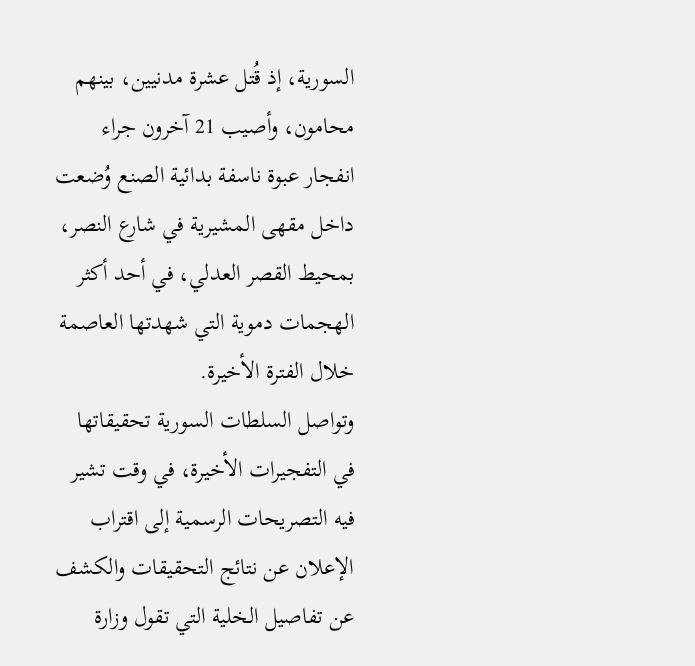السورية، إذ قُتل عشرة مدنيين، بينهم محامون، وأصيب 21 آخرون جراء انفجار عبوة ناسفة بدائية الصنع وُضعت داخل مقهى المشيرية في شارع النصر، بمحيط القصر العدلي، في أحد أكثر الهجمات دموية التي شهدتها العاصمة خلال الفترة الأخيرة.
وتواصل السلطات السورية تحقيقاتها في التفجيرات الأخيرة، في وقت تشير فيه التصريحات الرسمية إلى اقتراب الإعلان عن نتائج التحقيقات والكشف عن تفاصيل الخلية التي تقول وزارة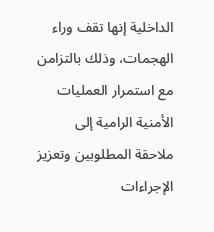الداخلية إنها تقف وراء الهجمات، وذلك بالتزامن مع استمرار العمليات الأمنية الرامية إلى ملاحقة المطلوبين وتعزيز الإجراءات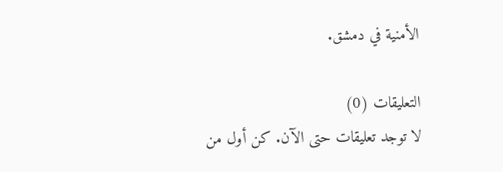الأمنية في دمشق.

التعليقات (0)
لا توجد تعليقات حتى الآن. كن أول من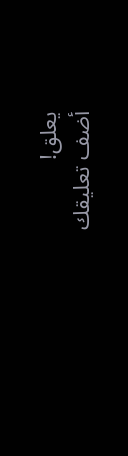يعلق!
أضف تعليقك